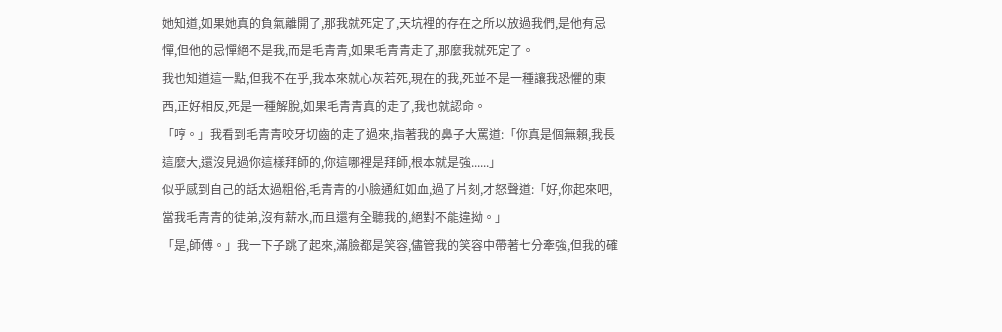她知道,如果她真的負氣離開了,那我就死定了,天坑裡的存在之所以放過我們,是他有忌憚,但他的忌憚絕不是我,而是毛青青,如果毛青青走了,那麼我就死定了。
我也知道這一點,但我不在乎,我本來就心灰若死,現在的我,死並不是一種讓我恐懼的東西,正好相反,死是一種解脫,如果毛青青真的走了,我也就認命。
「哼。」我看到毛青青咬牙切齒的走了過來,指著我的鼻子大罵道:「你真是個無賴,我長這麼大,還沒見過你這樣拜師的,你這哪裡是拜師,根本就是強......」
似乎感到自己的話太過粗俗,毛青青的小臉通紅如血,過了片刻,才怒聲道:「好,你起來吧,當我毛青青的徒弟,沒有薪水,而且還有全聽我的,絕對不能違拗。」
「是,師傅。」我一下子跳了起來,滿臉都是笑容,儘管我的笑容中帶著七分牽強,但我的確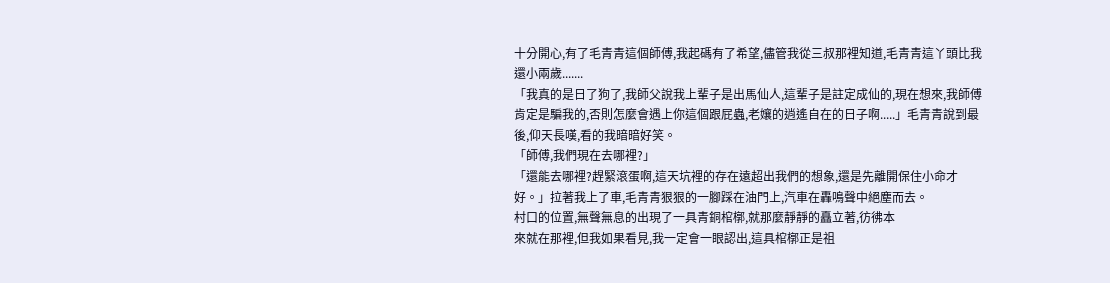十分開心,有了毛青青這個師傅,我起碼有了希望,儘管我從三叔那裡知道,毛青青這丫頭比我還小兩歲.......
「我真的是日了狗了,我師父說我上輩子是出馬仙人,這輩子是註定成仙的,現在想來,我師傅肯定是騙我的,否則怎麼會遇上你這個跟屁蟲,老孃的逍遙自在的日子啊.....」毛青青說到最後,仰天長嘆,看的我暗暗好笑。
「師傅,我們現在去哪裡?」
「還能去哪裡?趕緊滾蛋啊,這天坑裡的存在遠超出我們的想象,還是先離開保住小命才好。」拉著我上了車,毛青青狠狠的一腳踩在油門上,汽車在轟鳴聲中絕塵而去。
村口的位置,無聲無息的出現了一具青銅棺槨,就那麼靜靜的矗立著,彷彿本
來就在那裡,但我如果看見,我一定會一眼認出,這具棺槨正是祖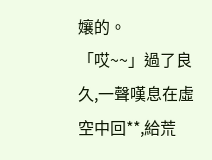孃的。
「哎~~」過了良久,一聲嘆息在虛空中回**,給荒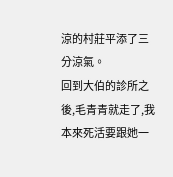涼的村莊平添了三分涼氣。
回到大伯的診所之後,毛青青就走了,我本來死活要跟她一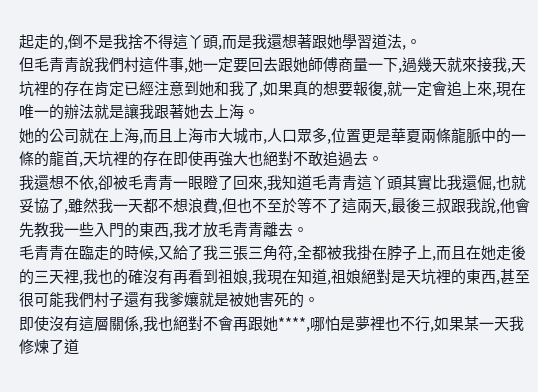起走的,倒不是我捨不得這丫頭,而是我還想著跟她學習道法,。
但毛青青說我們村這件事,她一定要回去跟她師傅商量一下,過幾天就來接我,天坑裡的存在肯定已經注意到她和我了,如果真的想要報復,就一定會追上來,現在唯一的辦法就是讓我跟著她去上海。
她的公司就在上海,而且上海市大城市,人口眾多,位置更是華夏兩條龍脈中的一條的龍首,天坑裡的存在即使再強大也絕對不敢追過去。
我還想不依,卻被毛青青一眼瞪了回來,我知道毛青青這丫頭其實比我還倔,也就妥協了,雖然我一天都不想浪費,但也不至於等不了這兩天,最後三叔跟我說,他會先教我一些入門的東西,我才放毛青青離去。
毛青青在臨走的時候,又給了我三張三角符,全都被我掛在脖子上,而且在她走後的三天裡,我也的確沒有再看到祖娘,我現在知道,祖娘絕對是天坑裡的東西,甚至很可能我們村子還有我爹孃就是被她害死的。
即使沒有這層關係,我也絕對不會再跟她****,哪怕是夢裡也不行,如果某一天我修煉了道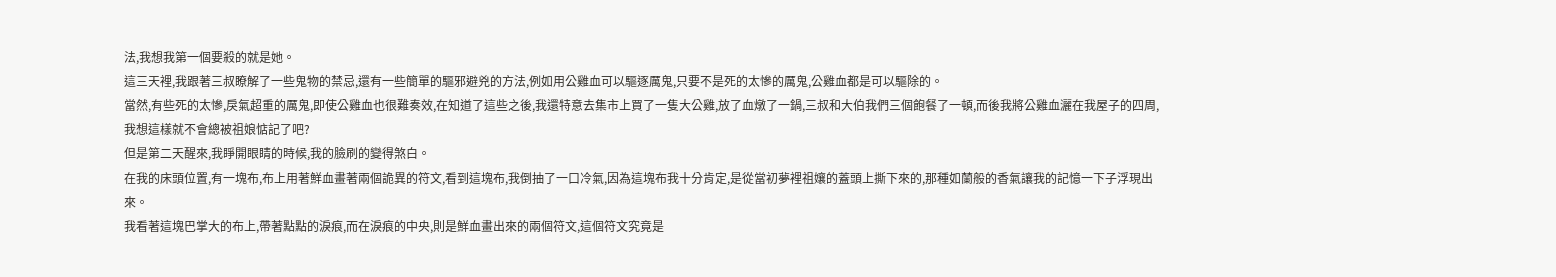法,我想我第一個要殺的就是她。
這三天裡,我跟著三叔瞭解了一些鬼物的禁忌,還有一些簡單的驅邪避兇的方法,例如用公雞血可以驅逐厲鬼,只要不是死的太慘的厲鬼,公雞血都是可以驅除的。
當然,有些死的太慘,戾氣超重的厲鬼,即使公雞血也很難奏效,在知道了這些之後,我還特意去集市上買了一隻大公雞,放了血燉了一鍋,三叔和大伯我們三個飽餐了一頓,而後我將公雞血灑在我屋子的四周,我想這樣就不會總被祖娘惦記了吧?
但是第二天醒來,我睜開眼睛的時候,我的臉刷的變得煞白。
在我的床頭位置,有一塊布,布上用著鮮血畫著兩個詭異的符文,看到這塊布,我倒抽了一口冷氣,因為這塊布我十分肯定,是從當初夢裡祖孃的蓋頭上撕下來的,那種如蘭般的香氣讓我的記憶一下子浮現出來。
我看著這塊巴掌大的布上,帶著點點的淚痕,而在淚痕的中央,則是鮮血畫出來的兩個符文,這個符文究竟是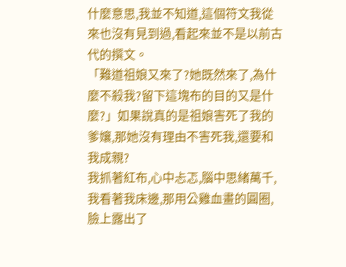什麼意思,我並不知道,這個符文我從來也沒有見到過,看起來並不是以前古代的撰文。
「難道祖娘又來了?她既然來了,為什麼不殺我?留下這塊布的目的又是什麼?」如果說真的是祖娘害死了我的爹孃,那她沒有理由不害死我,還要和我成親?
我抓著紅布,心中忐忑,腦中思緒萬千,我看著我床邊,那用公雞血畫的圓圈,臉上露出了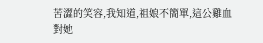苦澀的笑容,我知道,祖娘不簡單,這公雞血對她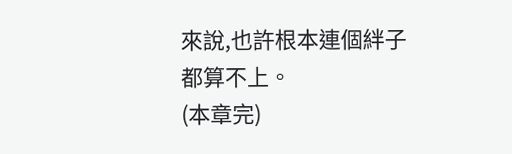來說,也許根本連個絆子都算不上。
(本章完)